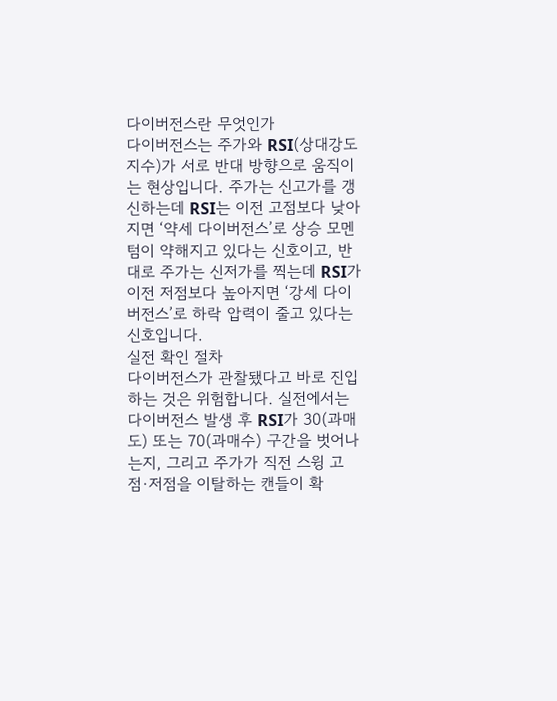다이버전스란 무엇인가
다이버전스는 주가와 RSI(상대강도지수)가 서로 반대 방향으로 움직이는 현상입니다. 주가는 신고가를 갱신하는데 RSI는 이전 고점보다 낮아지면 ‘약세 다이버전스’로 상승 모멘텀이 약해지고 있다는 신호이고, 반대로 주가는 신저가를 찍는데 RSI가 이전 저점보다 높아지면 ‘강세 다이버전스’로 하락 압력이 줄고 있다는 신호입니다.
실전 확인 절차
다이버전스가 관찰됐다고 바로 진입하는 것은 위험합니다. 실전에서는 다이버전스 발생 후 RSI가 30(과매도) 또는 70(과매수) 구간을 벗어나는지, 그리고 주가가 직전 스윙 고점·저점을 이탈하는 캔들이 확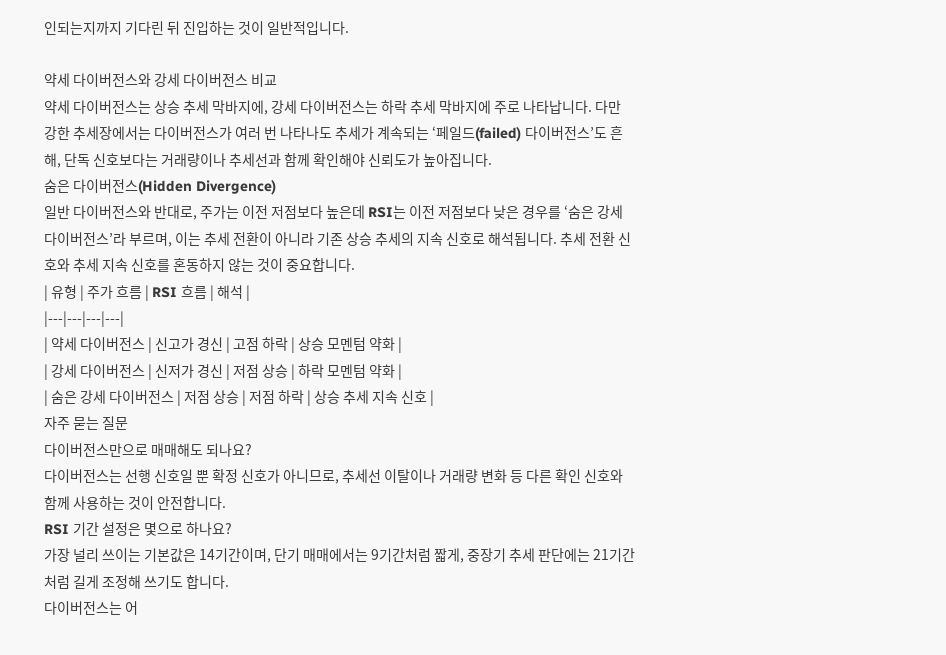인되는지까지 기다린 뒤 진입하는 것이 일반적입니다.

약세 다이버전스와 강세 다이버전스 비교
약세 다이버전스는 상승 추세 막바지에, 강세 다이버전스는 하락 추세 막바지에 주로 나타납니다. 다만 강한 추세장에서는 다이버전스가 여러 번 나타나도 추세가 계속되는 ‘페일드(failed) 다이버전스’도 흔해, 단독 신호보다는 거래량이나 추세선과 함께 확인해야 신뢰도가 높아집니다.
숨은 다이버전스(Hidden Divergence)
일반 다이버전스와 반대로, 주가는 이전 저점보다 높은데 RSI는 이전 저점보다 낮은 경우를 ‘숨은 강세 다이버전스’라 부르며, 이는 추세 전환이 아니라 기존 상승 추세의 지속 신호로 해석됩니다. 추세 전환 신호와 추세 지속 신호를 혼동하지 않는 것이 중요합니다.
| 유형 | 주가 흐름 | RSI 흐름 | 해석 |
|---|---|---|---|
| 약세 다이버전스 | 신고가 경신 | 고점 하락 | 상승 모멘텀 약화 |
| 강세 다이버전스 | 신저가 경신 | 저점 상승 | 하락 모멘텀 약화 |
| 숨은 강세 다이버전스 | 저점 상승 | 저점 하락 | 상승 추세 지속 신호 |
자주 묻는 질문
다이버전스만으로 매매해도 되나요?
다이버전스는 선행 신호일 뿐 확정 신호가 아니므로, 추세선 이탈이나 거래량 변화 등 다른 확인 신호와 함께 사용하는 것이 안전합니다.
RSI 기간 설정은 몇으로 하나요?
가장 널리 쓰이는 기본값은 14기간이며, 단기 매매에서는 9기간처럼 짧게, 중장기 추세 판단에는 21기간처럼 길게 조정해 쓰기도 합니다.
다이버전스는 어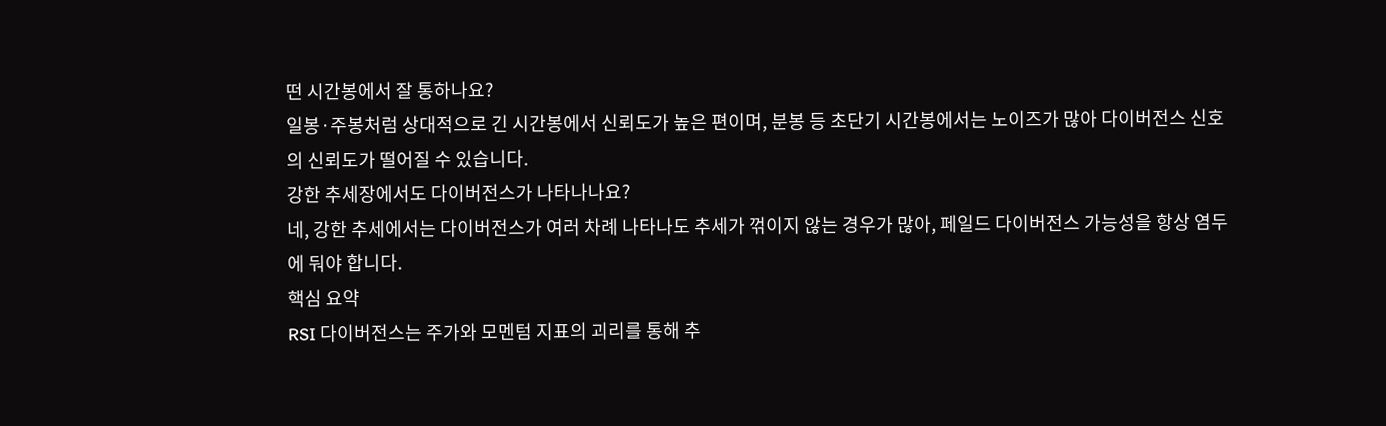떤 시간봉에서 잘 통하나요?
일봉·주봉처럼 상대적으로 긴 시간봉에서 신뢰도가 높은 편이며, 분봉 등 초단기 시간봉에서는 노이즈가 많아 다이버전스 신호의 신뢰도가 떨어질 수 있습니다.
강한 추세장에서도 다이버전스가 나타나나요?
네, 강한 추세에서는 다이버전스가 여러 차례 나타나도 추세가 꺾이지 않는 경우가 많아, 페일드 다이버전스 가능성을 항상 염두에 둬야 합니다.
핵심 요약
RSI 다이버전스는 주가와 모멘텀 지표의 괴리를 통해 추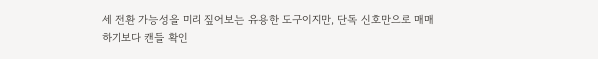세 전환 가능성을 미리 짚어보는 유용한 도구이지만, 단독 신호만으로 매매하기보다 캔들 확인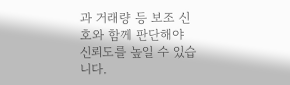과 거래량 등 보조 신호와 함께 판단해야 신뢰도를 높일 수 있습니다.